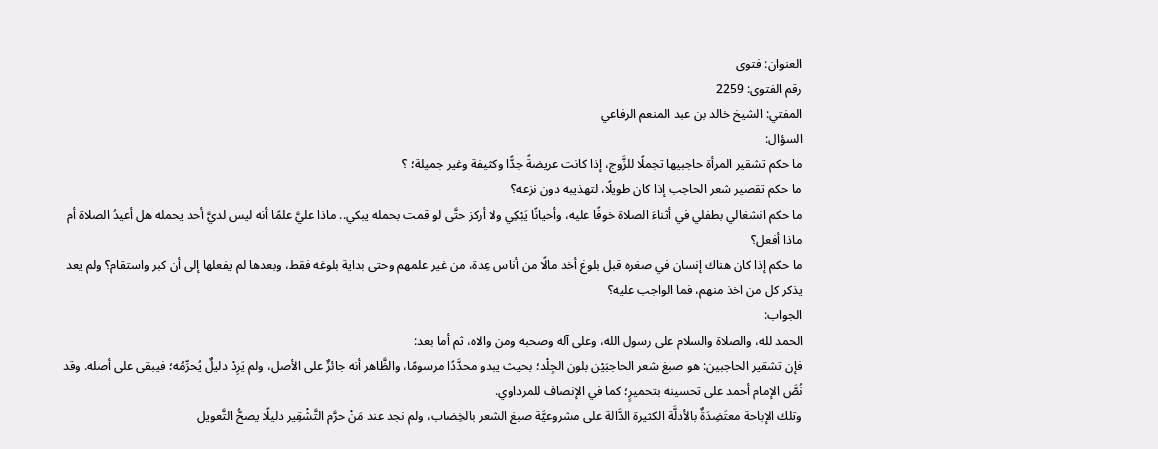العنوان: فتوى
رقم الفتوى: 2259
المفتي: الشيخ خالد بن عبد المنعم الرفاعي
السؤال:
ما حكم تشقير المرأة حاجبيها تجملًا للزَّوج، إذا كانت عريضةً جدًّا وكثيفة وغير جميلة؛ ؟
ما حكم تقصير شعر الحاجب إذا كان طويلًا، لتهذيبه دون نزعه؟
ما حكم انشغالي بطفلي في أثناءَ الصلاة خوفًا عليه، وأحيانًا يَبْكِي ولا أركز حتَّى لو قمت بحمله يبكي.. ماذا عليَّ علمًا أنه ليس لديَّ أحد يحمله هل أعيدُ الصلاة أم ماذا أفعل؟
ما حكم إذا كان هناك إنسان في صغره قبل بلوغ أخد مالًا من أناس عِدة، من غير علمهم وحتى بداية بلوغه فقط، وبعدها لم يفعلها إلى أن كبر واستقام؟ ولم يعد يذكر كل من اخذ منهم، فما الواجب عليه؟
الجواب:
الحمد لله، والصلاة والسلام على رسول الله، وعلى آله وصحبه ومن والاه، ثم أما بعد:
فإن تشقير الحاجبين: هو صبغ شعر الحاجبَيْن بلون الجِلْد؛ بحيث يبدو محدَّدًا مرسومًا، والظَّاهر أنه جائزٌ على الأصل، ولم يَرِدْ دليلٌ يُحرِّمُه؛ فيبقى على أصله. وقد نُصَّ الإمام أحمد على تحسينه بتحميرٍ؛ كما في الإنصاف للمرداوي.
وتلك الإباحة معتَضِدَةٌ بالأدلَّة الكثيرة الدَّالة على مشروعيَّة صبغ الشعر بالخِضاب، ولم نجد عند مَنْ حرَّم التَّشْقِير دليلًا يصحُّ التَّعويل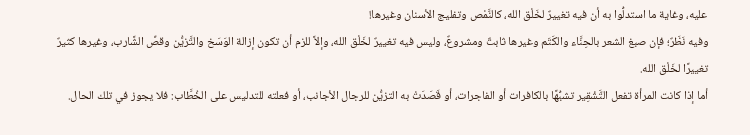عليه، وغاية ما استدلُّوا به أن فيه تغييرٌ لخَلْق الله، كالنَّمْص وتفليج الأسنان وغيرها!
وفيه نَظَرٌ؛ فإن صبغ الشعر بالحِنَّاء والكَتَم وغيرها ثابتٌ ومشروعٌ، وليس فيه تغييرٌ لخَلْق الله، وإلاَّ للزم أن تكون إزالة الوَسَخ والتَّزيُّن وقصِّ الشَّارب، وغيرها كثيرٌ تغييرًا لخَلْق الله.
أما إذا كانت المرأة تفعل التَّشْقِير تشبُّهًا بالكافرات أو الفاجرات، أو قَصَدَتْ به التزيُّن للرجال الأجانب، أو فعلته للتدليس على الخُطَّاب: فلا يجوز في تلك الحال.